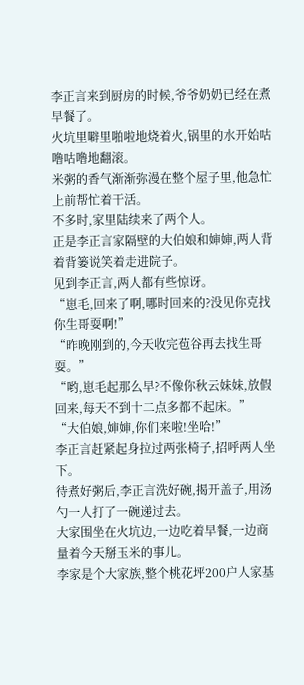李正言来到厨房的时候,爷爷奶奶已经在煮早餐了。
火坑里噼里啪啦地烧着火,锅里的水开始咕噜咕噜地翻滚。
米粥的香气渐渐弥漫在整个屋子里,他急忙上前帮忙着干活。
不多时,家里陆续来了两个人。
正是李正言家隔壁的大伯娘和婶婶,两人背着背篓说笑着走进院子。
见到李正言,两人都有些惊讶。
“崽毛,回来了啊,哪时回来的?没见你克找你生哥耍啊!”
“昨晚刚到的,今天收完苞谷再去找生哥耍。”
“哟,崽毛起那么早?不像你秋云妹妹,放假回来,每天不到十二点多都不起床。”
“大伯娘,婶婶,你们来啦!坐哈!”
李正言赶紧起身拉过两张椅子,招呼两人坐下。
待煮好粥后,李正言洗好碗,揭开盖子,用汤勺一人打了一碗递过去。
大家围坐在火坑边,一边吃着早餐,一边商量着今天掰玉米的事儿。
李家是个大家族,整个桃花坪200户人家基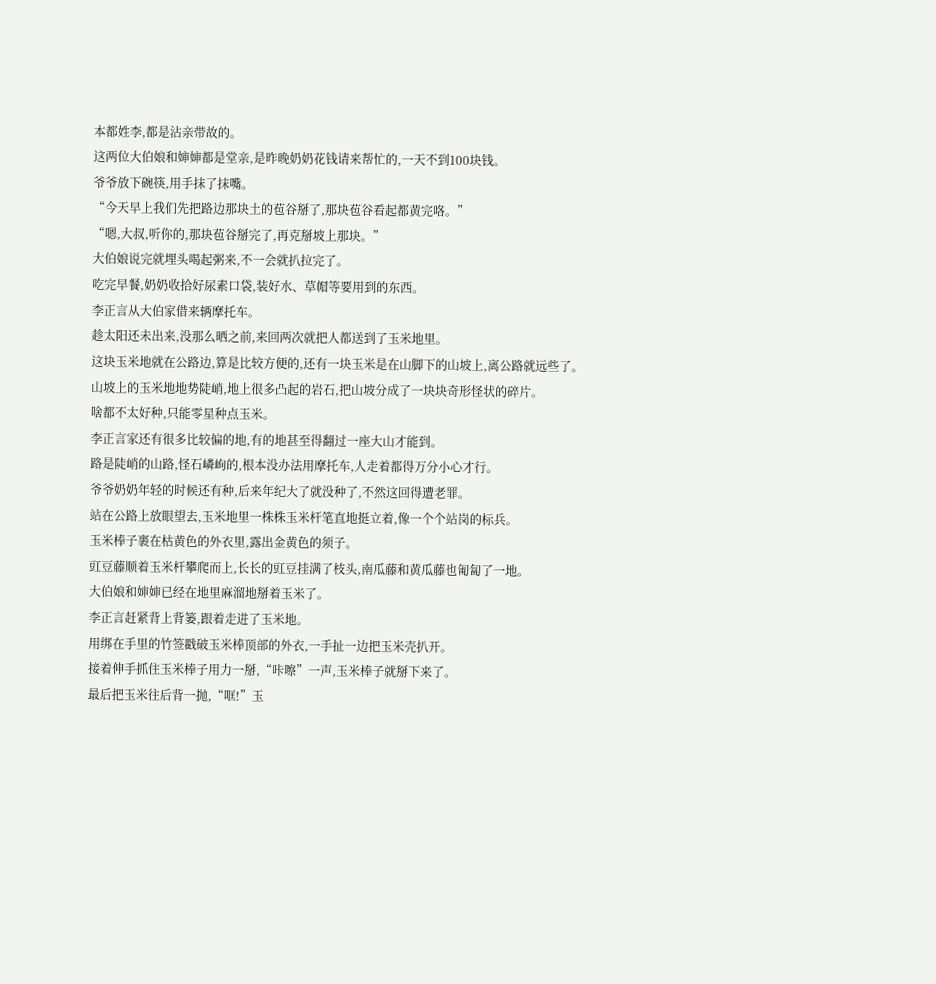本都姓李,都是沾亲带故的。
这两位大伯娘和婶婶都是堂亲,是昨晚奶奶花钱请来帮忙的,一天不到100块钱。
爷爷放下碗筷,用手抹了抹嘴。
“今天早上我们先把路边那块土的苞谷掰了,那块苞谷看起都黄完咯。”
“嗯,大叔,听你的,那块苞谷掰完了,再克掰坡上那块。”
大伯娘说完就埋头喝起粥来,不一会就扒拉完了。
吃完早餐,奶奶收拾好尿素口袋,装好水、草帽等要用到的东西。
李正言从大伯家借来辆摩托车。
趁太阳还未出来,没那么晒之前,来回两次就把人都送到了玉米地里。
这块玉米地就在公路边,算是比较方便的,还有一块玉米是在山脚下的山坡上,离公路就远些了。
山坡上的玉米地地势陡峭,地上很多凸起的岩石,把山坡分成了一块块奇形怪状的碎片。
啥都不太好种,只能零星种点玉米。
李正言家还有很多比较偏的地,有的地甚至得翻过一座大山才能到。
路是陡峭的山路,怪石嶙峋的,根本没办法用摩托车,人走着都得万分小心才行。
爷爷奶奶年轻的时候还有种,后来年纪大了就没种了,不然这回得遭老罪。
站在公路上放眼望去,玉米地里一株株玉米杆笔直地挺立着,像一个个站岗的标兵。
玉米棒子裹在枯黄色的外衣里,露出金黄色的须子。
豇豆藤顺着玉米杆攀爬而上,长长的豇豆挂满了枝头,南瓜藤和黄瓜藤也匍匐了一地。
大伯娘和婶婶已经在地里麻溜地掰着玉米了。
李正言赶紧背上背篓,跟着走进了玉米地。
用绑在手里的竹签戳破玉米棒顶部的外衣,一手扯一边把玉米壳扒开。
接着伸手抓住玉米棒子用力一掰,“咔嚓”一声,玉米棒子就掰下来了。
最后把玉米往后背一抛,“哐!”玉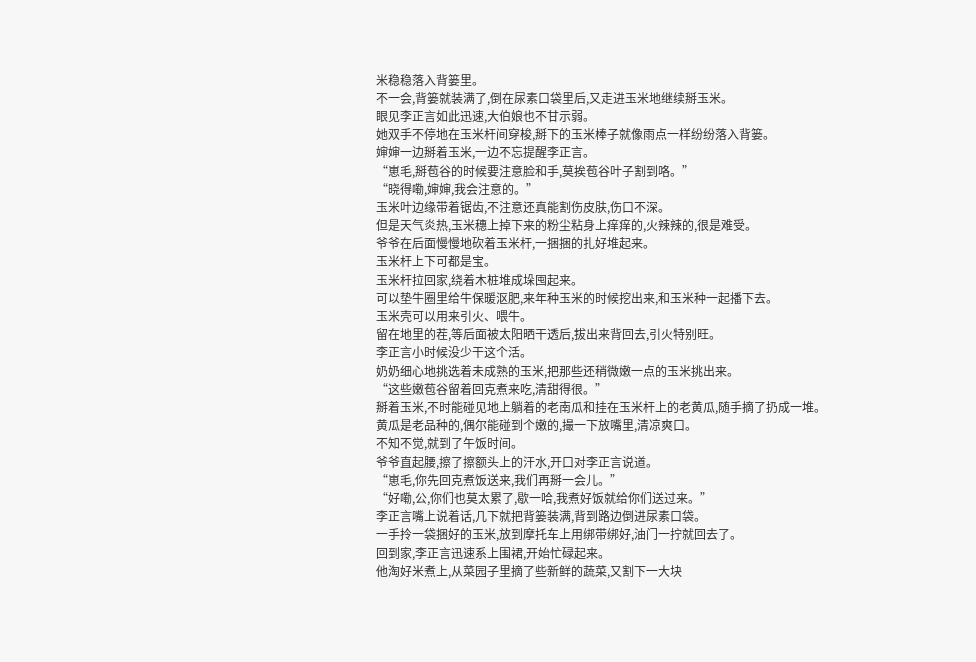米稳稳落入背篓里。
不一会,背篓就装满了,倒在尿素口袋里后,又走进玉米地继续掰玉米。
眼见李正言如此迅速,大伯娘也不甘示弱。
她双手不停地在玉米杆间穿梭,掰下的玉米棒子就像雨点一样纷纷落入背篓。
婶婶一边掰着玉米,一边不忘提醒李正言。
“崽毛,掰苞谷的时候要注意脸和手,莫挨苞谷叶子割到咯。”
“晓得嘞,婶婶,我会注意的。”
玉米叶边缘带着锯齿,不注意还真能割伤皮肤,伤口不深。
但是天气炎热,玉米穗上掉下来的粉尘粘身上痒痒的,火辣辣的,很是难受。
爷爷在后面慢慢地砍着玉米杆,一捆捆的扎好堆起来。
玉米杆上下可都是宝。
玉米杆拉回家,绕着木桩堆成垛囤起来。
可以垫牛圈里给牛保暖沤肥,来年种玉米的时候挖出来,和玉米种一起播下去。
玉米壳可以用来引火、喂牛。
留在地里的茬,等后面被太阳晒干透后,拔出来背回去,引火特别旺。
李正言小时候没少干这个活。
奶奶细心地挑选着未成熟的玉米,把那些还稍微嫩一点的玉米挑出来。
“这些嫩苞谷留着回克煮来吃,清甜得很。”
掰着玉米,不时能碰见地上躺着的老南瓜和挂在玉米杆上的老黄瓜,随手摘了扔成一堆。
黄瓜是老品种的,偶尔能碰到个嫩的,撮一下放嘴里,清凉爽口。
不知不觉,就到了午饭时间。
爷爷直起腰,擦了擦额头上的汗水,开口对李正言说道。
“崽毛,你先回克煮饭送来,我们再掰一会儿。”
“好嘞,公,你们也莫太累了,歇一哈,我煮好饭就给你们送过来。”
李正言嘴上说着话,几下就把背篓装满,背到路边倒进尿素口袋。
一手拎一袋捆好的玉米,放到摩托车上用绑带绑好,油门一拧就回去了。
回到家,李正言迅速系上围裙,开始忙碌起来。
他淘好米煮上,从菜园子里摘了些新鲜的蔬菜,又割下一大块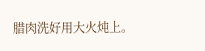腊肉洗好用大火炖上。